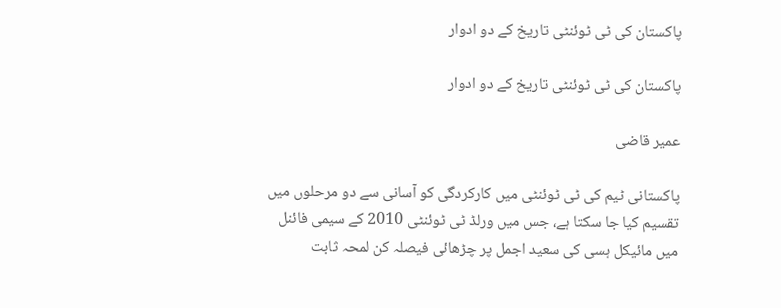پاکستان کی ٹی ٹوئنٹی تاریخ کے دو ادوار

پاکستان کی ٹی ٹوئنٹی تاریخ کے دو ادوار

عمیر قاضی

پاکستانی ٹیم کی ٹی ٹوئنٹی میں کارکردگی کو آسانی سے دو مرحلوں میں تقسیم کیا جا سکتا ہے، جس میں ورلڈ ٹی ٹوئنٹی 2010 کے سیمی فائنل میں مائیکل ہسی کی سعید اجمل پر چڑھائی فیصلہ کن لمحہ ثابت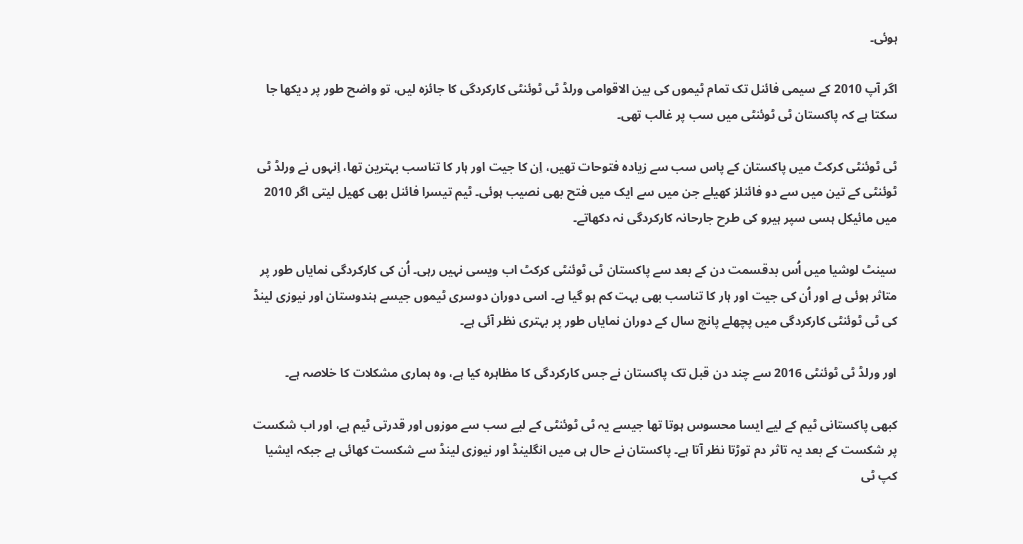ہوئی۔

اگر آپ 2010 کے سیمی فائنل تک تمام ٹیموں کی بین الاقوامی ورلڈ ٹی ٹوئنٹی کارکردگی کا جائزہ لیں، تو واضح طور پر دیکھا جا سکتا ہے کہ پاکستان ٹی ٹوئنٹی میں سب پر غالب تھی۔

ٹی ٹوئنٹی کرکٹ میں پاکستان کے پاس سب سے زیادہ فتوحات تھیں، اِن کا جیت اور ہار کا تناسب بہترین تھا، اِنہوں نے ورلڈ ٹی ٹوئنٹی کے تین میں سے دو فائنلز کھیلے جن میں سے ایک میں فتح بھی نصیب ہوئی۔ ٹیم تیسرا فائنل بھی کھیل لیتی اگر 2010 میں مائیکل ہسی سپر ہیرو کی طرح جارحانہ کارکردگی نہ دکھاتے۔

سینٹ لوشیا میں اُس بدقسمت دن کے بعد سے پاکستان ٹی ٹوئنٹی کرکٹ اب ویسی نہیں رہی۔ اُن کی کارکردگی نمایاں طور پر متاثر ہوئی ہے اور اُن کی جیت اور ہار کا تناسب بھی بہت کم ہو گیا ہے۔ اسی دوران دوسری ٹیموں جیسے ہندوستان اور نیوزی لینڈ کی ٹی ٹوئنٹی کارکردگی میں پچھلے پانچ سال کے دوران نمایاں طور پر بہتری نظر آئی ہے۔

اور ورلڈ ٹی ٹوئنٹی 2016 سے چند دن قبل تک پاکستان نے جس کارکردگی کا مظاہرہ کیا ہے، وہ ہماری مشکلات کا خلاصہ ہے۔

کبھی پاکستانی ٹیم کے لیے ایسا محسوس ہوتا تھا جیسے یہ ٹی ٹوئنٹی کے لیے سب سے موزوں اور قدرتی ٹیم ہے، اور اب شکست پر شکست کے بعد یہ تاثر دم توڑتا نظر آتا ہے۔ پاکستان نے حال ہی میں انگلینڈ اور نیوزی لینڈ سے شکست کھائی ہے جبکہ ایشیا کپ ٹی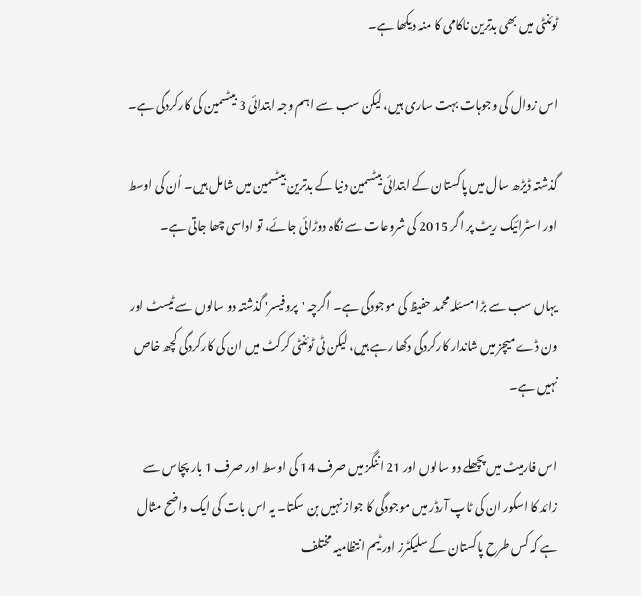ٹوئنٹی میں بھی بدترین ناکامی کا منہ دیکھا ہے۔

اس زوال کی وجوہات بہت ساری ہیں، لیکن سب سے اہم وجہ ابتدائی 3 بیٹسمین کی کارکردگی ہے۔

گذشتہ ڈیڑھ سال میں پاکستان کے ابتدائی بیٹسمین دنیا کے بدترین بیٹسمین میں شامل ہیں۔ اُن کی اوسط اور اسٹرائیک ریٹ پر اگر 2015 کی شروعات سے نگاہ دوڑائی جائے، تو اداسی چھا جاتی ہے۔

یہاں سب سے بڑا مسئلہ محمد حفیظ کی موجودگی ہے۔ اگرچہ 'پروفیسر' گذشتہ دو سالوں سے ٹیسٹ اور ون ڈے میچز میں شاندار کارکردگی دکھا رہے ہیں، لیکن ٹی ٹوئنٹی کرکٹ میں ان کی کارکردگی کچھ خاص نہیں ہے۔

اس فارمیٹ میں پچھلے دو سالوں اور 21 اننگز میں صرف 14 کی اوسط اور صرف 1 بار پچاس سے زائد کا اسکور ان کی ٹاپ آرڈر میں موجودگی کا جواز نہیں بن سکتا۔ یہ اس بات کی ایک واضح مثال ہے کہ کس طرح پاکستان کے سلیکٹرز اور ٹیم انتظامیہ مختلف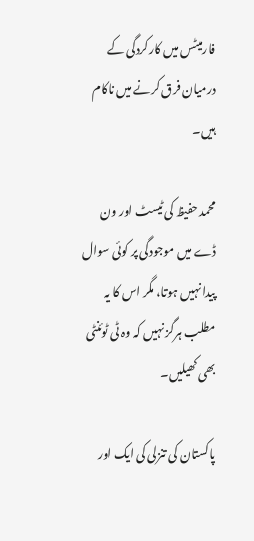فارمیٹس میں کارکردگی کے درمیان فرق کرنے میں ناکام ہیں۔

محمد حفیظ کی ٹیسٹ اور ون ڈے میں موجودگی پر کوئی سوال پیدا نہیں ہوتا، مگر اس کا یہ مطلب ہرگز نہیں کہ وہ ٹی ٹوئنٹی بھی کھیلیں۔

پاکستان کی تنزلی کی ایک اور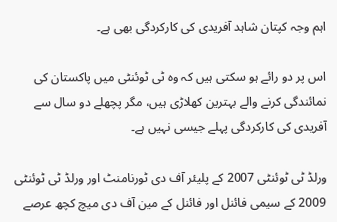اہم وجہ کپتان شاہد آفریدی کی کارکردگی بھی ہے۔

اس پر دو رائے ہو سکتی ہیں کہ وہ ٹی ٹوئنٹی میں پاکستان کی نمائندگی کرنے والے بہترین کھلاڑی ہیں، مگر پچھلے دو سال سے آفریدی کی کارکردگی پہلے جیسی نہیں ہے۔

ورلڈ ٹی ٹوئنٹی 2007 کے پلیئر آف دی ٹورنامنٹ اور ورلڈ ٹی ٹوئنٹی 2009 کے سیمی فائنل اور فائنل کے مین آف دی میچ کچھ عرصے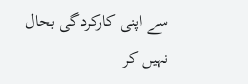سے اپنی کارکردگی بحال نہیں کر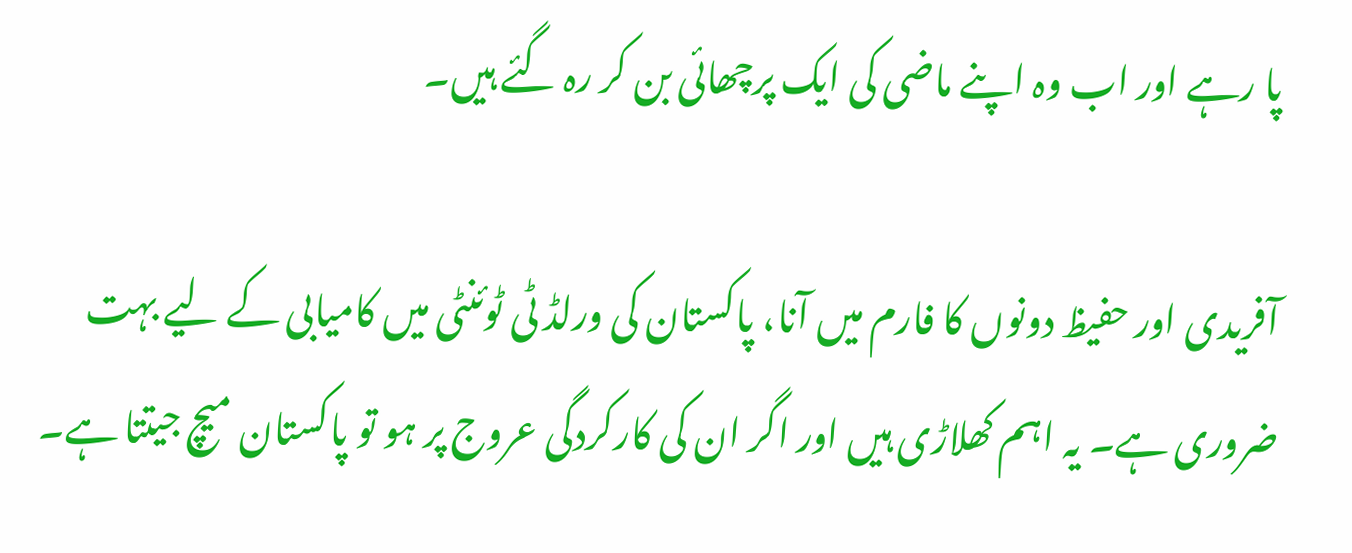پا رہے اور اب وہ اپنے ماضی کی ایک پرچھائی بن کر رہ گئے ہیں۔

آفریدی اور حفیظ دونوں کا فارم میں آنا، پاکستان کی ورلڈ ٹی ٹوئنٹی میں کامیابی کے لیے بہت ضروری ہے۔ یہ اہم کھلاڑی ہیں اور اگر ان کی کارکردگی عروج پر ہو تو پاکستان میچ جیتتا ہے۔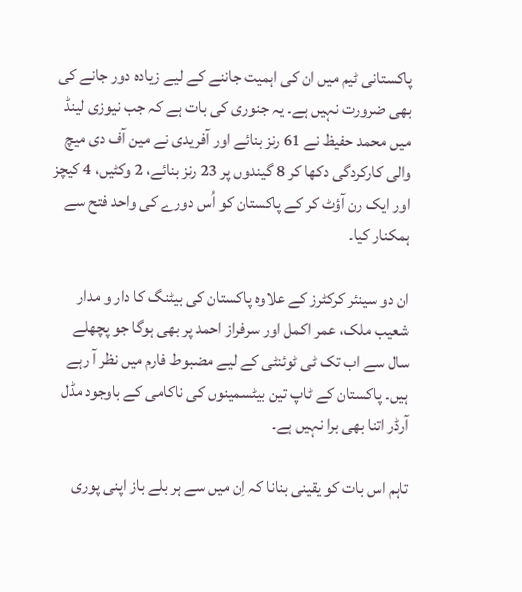پاکستانی ٹیم میں ان کی اہمیت جاننے کے لیے زیادہ دور جانے کی بھی ضرورت نہیں ہے۔ یہ جنوری کی بات ہے کہ جب نیوزی لینڈ میں محمد حفیظ نے 61 رنز بنائے اور آفریدی نے مین آف دی میچ والی کارکردگی دکھا کر 8 گیندوں پر 23 رنز بنائے، 2 وکٹیں، 4 کیچز اور ایک رن آؤٹ کر کے پاکستان کو اُس دورے کی واحد فتح سے ہمکنار کیا۔

ان دو سینئر کرکٹرز کے علاوہ پاکستان کی بیٹنگ کا دار و مدار شعیب ملک، عمر اکمل اور سرفراز احمد پر بھی ہوگا جو پچھلے سال سے اب تک ٹی ٹوئنٹی کے لیے مضبوط فارم میں نظر آ رہے ہیں۔ پاکستان کے ٹاپ تین بیٹسمینوں کی ناکامی کے باوجود مڈل آرڈر اتنا بھی برا نہیں ہے۔

تاہم اس بات کو یقینی بنانا کہ اِن میں سے ہر بلے باز اپنی پوری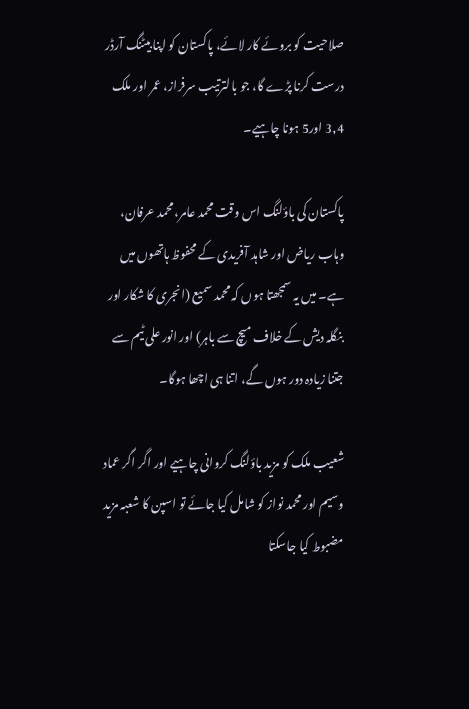صلاحیت کو بروئے کار لائے، پاکستان کو اپنا بیٹنگ آرڈر درست کرنا پڑے گا، جو بالترتیب سرفراز، عمر اور ملک 3,4 اور5 ہونا چاہیے۔

پاکستان کی باؤلنگ اس وقت محمد عامر، محمد عرفان، وہاب ریاض اور شاہد آفریدی کے محفوظ ہاتھوں میں ہے۔ میں یہ سمجھتا ہوں کہ محمد سمیع (انجری کا شکار اور بنگلہ دیش کے خلاف میچ سے باہر) اور انور علی ٹیم سے جتنا زیادہ دور ہوں گے، اتنا ہی اچھا ہوگا۔

شعیب ملک کو مزید باؤلنگ کروانی چاہیے اور اگر اگر عماد وسیم اور محمد نواز کو شامل کیا جائے تو اسپن کا شعبہ مزید مضبوط کیا جاسکتا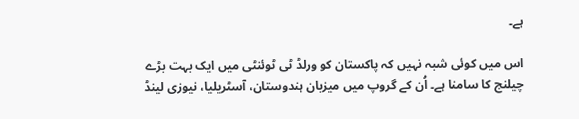ہے۔

اس میں کوئی شبہ نہیں کہ پاکستان کو ورلڈ ٹی ٹوئنٹی میں ایک بہت بڑے چیلنج کا سامنا ہے۔ اُن کے گروپ میں میزبان ہندوستان، آسٹریلیا، نیوزی لینڈ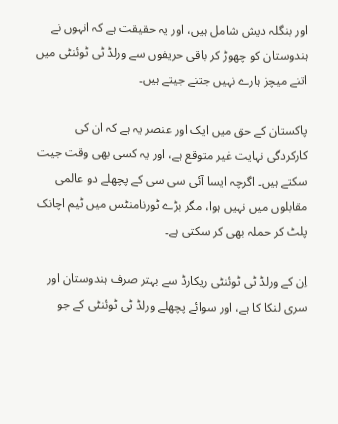اور بنگلہ دیش شامل ہیں، اور یہ حقیقت ہے کہ انہوں نے ہندوستان کو چھوڑ کر باقی حریفوں سے ورلڈ ٹی ٹوئنٹی میں اتنے میچز ہارے نہیں جتنے جیتے ہیں۔

پاکستان کے حق میں ایک اور عنصر یہ ہے کہ ان کی کارکردگی نہایت غیر متوقع ہے، اور یہ کسی بھی وقت جیت سکتے ہیں۔ اگرچہ ایسا آئی سی سی کے پچھلے دو عالمی مقابلوں میں نہیں ہوا، مگر بڑے ٹورنامنٹس میں ٹیم اچانک پلٹ کر حملہ بھی کر سکتی ہے۔

اِن کے ورلڈ ٹی ٹوئنٹی ریکارڈ سے بہتر صرف ہندوستان اور سری لنکا کا ہے، اور سوائے پچھلے ورلڈ ٹی ٹوئنٹی کے جو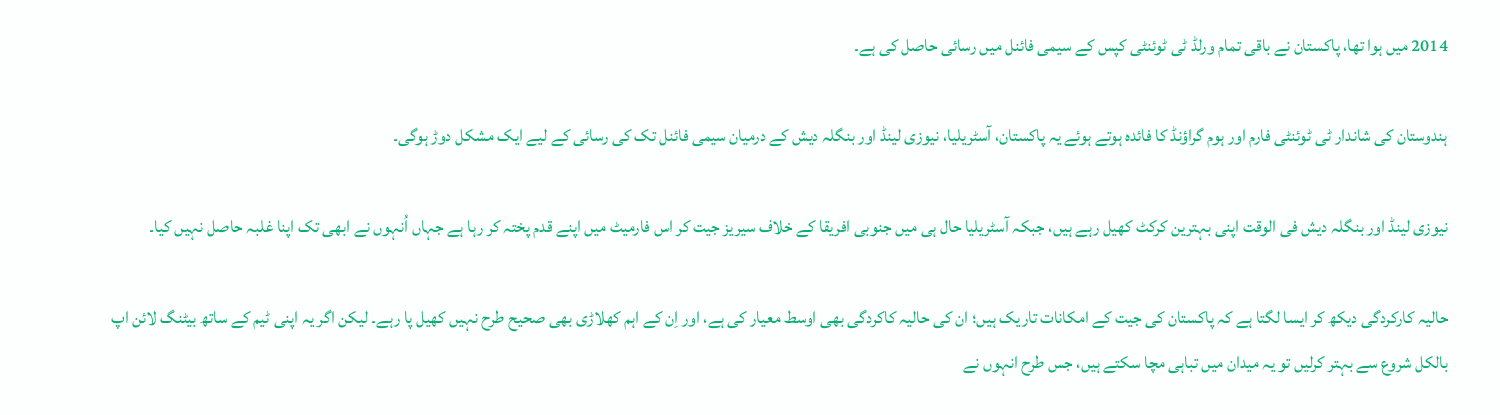2014 میں ہوا تھا، پاکستان نے باقی تمام ورلڈ ٹی ٹوئنٹی کپس کے سیمی فائنل میں رسائی حاصل کی ہے۔

ہندوستان کی شاندار ٹی ٹوئنٹی فارم اور ہوم گراؤنڈ کا فائدہ ہوتے ہوئے یہ پاکستان، آسٹریلیا، نیوزی لینڈ اور بنگلہ دیش کے درمیان سیمی فائنل تک کی رسائی کے لیے ایک مشکل دوڑ ہوگی۔

نیوزی لینڈ اور بنگلہ دیش فی الوقت اپنی بہترین کرکٹ کھیل رہے ہیں، جبکہ آسٹریلیا حال ہی میں جنوبی افریقا کے خلاف سیریز جیت کر اس فارمیٹ میں اپنے قدم پختہ کر رہا ہے جہاں اُنہوں نے ابھی تک اپنا غلبہ حاصل نہیں کیا۔

حالیہ کارکردگی دیکھ کر ایسا لگتا ہے کہ پاکستان کی جیت کے امکانات تاریک ہیں؛ ان کی حالیہ کاکردگی بھی اوسط معیار کی ہے، اور اِن کے اہم کھلاڑی بھی صحیح طرح نہیں کھیل پا رہے۔ لیکن اگر یہ اپنی ٹیم کے ساتھ بیٹنگ لائن اپ بالکل شروع سے بہتر کرلیں تو یہ میدان میں تباہی مچا سکتے ہیں، جس طرح انہوں نے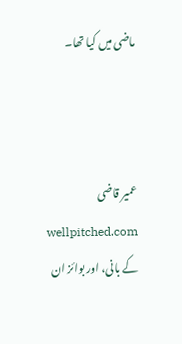ماضی میں کیا تھا۔



عمیر قاضی wellpitched.com کے بانی، اور بوائز ان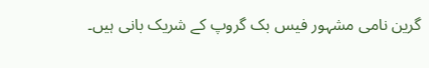گرین نامی مشہور فیس بک گروپ کے شریک بانی ہیں۔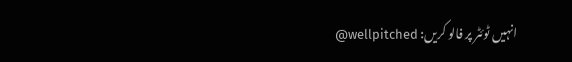انہیں ٹوئٹر پر فالو کریں: wellpitched@